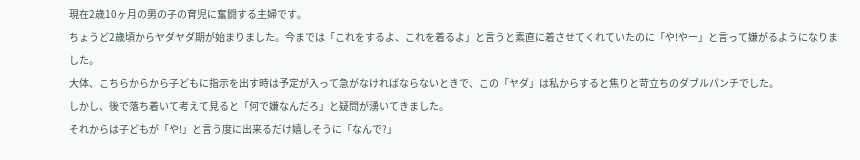現在2歳10ヶ月の男の子の育児に奮闘する主婦です。
ちょうど2歳頃からヤダヤダ期が始まりました。今までは「これをするよ、これを着るよ」と言うと素直に着させてくれていたのに「や!やー」と言って嫌がるようになりました。
大体、こちらからから子どもに指示を出す時は予定が入って急がなければならないときで、この「ヤダ」は私からすると焦りと苛立ちのダブルパンチでした。
しかし、後で落ち着いて考えて見ると「何で嫌なんだろ」と疑問が湧いてきました。
それからは子どもが「や!」と言う度に出来るだけ嬉しそうに「なんで?」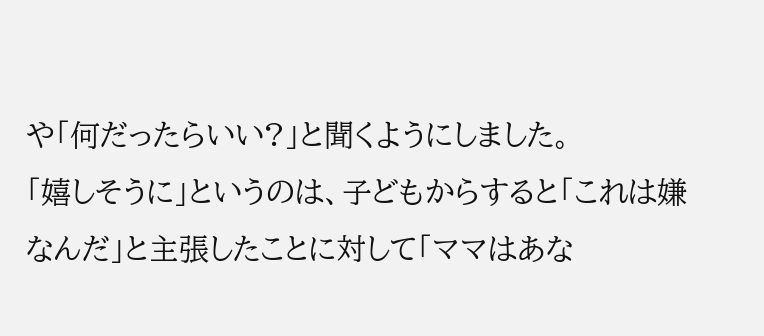や「何だったらいい?」と聞くようにしました。
「嬉しそうに」というのは、子どもからすると「これは嫌なんだ」と主張したことに対して「ママはあな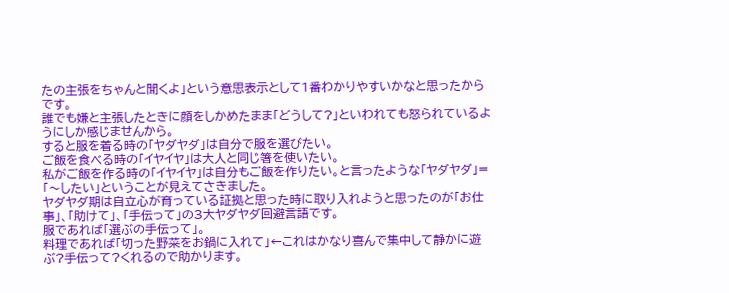たの主張をちゃんと聞くよ」という意思表示として1番わかりやすいかなと思ったからです。
誰でも嫌と主張したときに顔をしかめたまま「どうして?」といわれても怒られているようにしか感じませんから。
すると服を着る時の「ヤダヤダ」は自分で服を選びたい。
ご飯を食べる時の「イヤイヤ」は大人と同じ箸を使いたい。
私がご飯を作る時の「イヤイヤ」は自分もご飯を作りたい。と言ったような「ヤダヤダ」=「〜したい」ということが見えてさきました。
ヤダヤダ期は自立心が育っている証拠と思った時に取り入れようと思ったのが「お仕事」、「助けて」、「手伝って」の3大ヤダヤダ回避言語です。
服であれば「選ぶの手伝って」。
料理であれば「切った野菜をお鍋に入れて」←これはかなり喜んで集中して静かに遊ぶ?手伝って?くれるので助かります。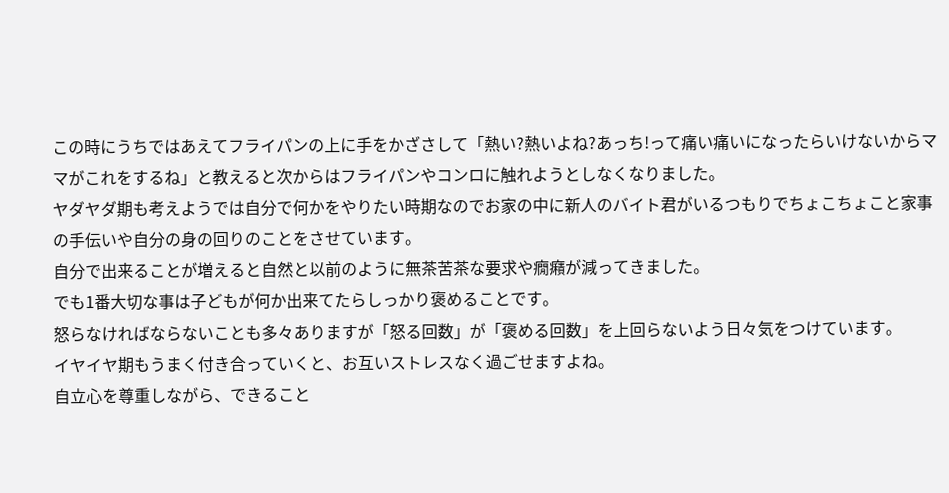この時にうちではあえてフライパンの上に手をかざさして「熱い?熱いよね?あっち!って痛い痛いになったらいけないからママがこれをするね」と教えると次からはフライパンやコンロに触れようとしなくなりました。
ヤダヤダ期も考えようでは自分で何かをやりたい時期なのでお家の中に新人のバイト君がいるつもりでちょこちょこと家事の手伝いや自分の身の回りのことをさせています。
自分で出来ることが増えると自然と以前のように無茶苦茶な要求や癇癪が減ってきました。
でも1番大切な事は子どもが何か出来てたらしっかり褒めることです。
怒らなければならないことも多々ありますが「怒る回数」が「褒める回数」を上回らないよう日々気をつけています。
イヤイヤ期もうまく付き合っていくと、お互いストレスなく過ごせますよね。
自立心を尊重しながら、できること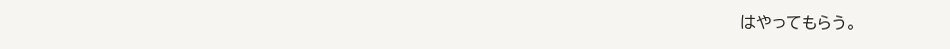はやってもらう。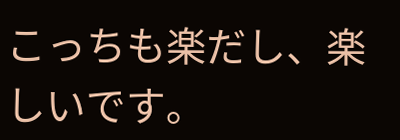こっちも楽だし、楽しいです。